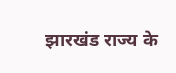झारखंड राज्य के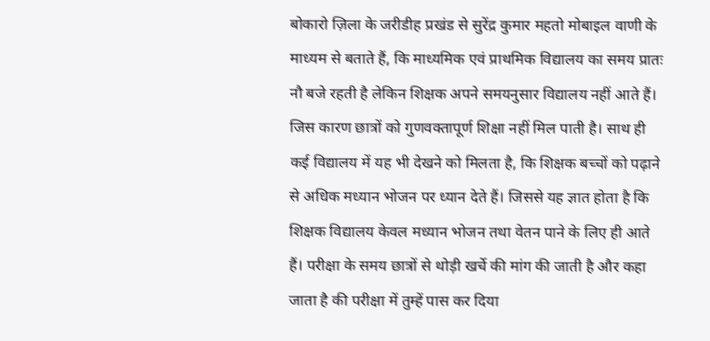बोकारो ज़िला के जरीडीह प्रखंड से सुरेंद्र कुमार महतो मोबाइल वाणी के माध्यम से बताते हैं, कि माध्यमिक एवं प्राथमिक विद्यालय का समय प्रातः नौ बजे रहती है लेकिन शिक्षक अपने समयनुसार विद्यालय नहीं आते हैं। जिस कारण छात्रों को गुणवक्तापूर्ण शिक्षा नहीं मिल पाती है। साथ ही कई विद्यालय में यह भी देखने को मिलता है, कि शिक्षक बच्चों को पढ़ाने से अधिक मध्यान भोजन पर ध्यान देते हैं। जिससे यह ज्ञात होता है कि शिक्षक विद्यालय केवल मध्यान भोजन तथा वेतन पाने के लिए ही आते हैं। परीक्षा के समय छात्रों से थोड़ी खर्चे की मांग की जाती है और कहा जाता है की परीक्षा में तुम्हें पास कर दिया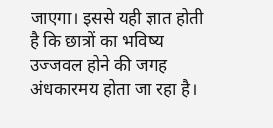जाएगा। इससे यही ज्ञात होती है कि छात्रों का भविष्य उज्जवल होने की जगह अंधकारमय होता जा रहा है।